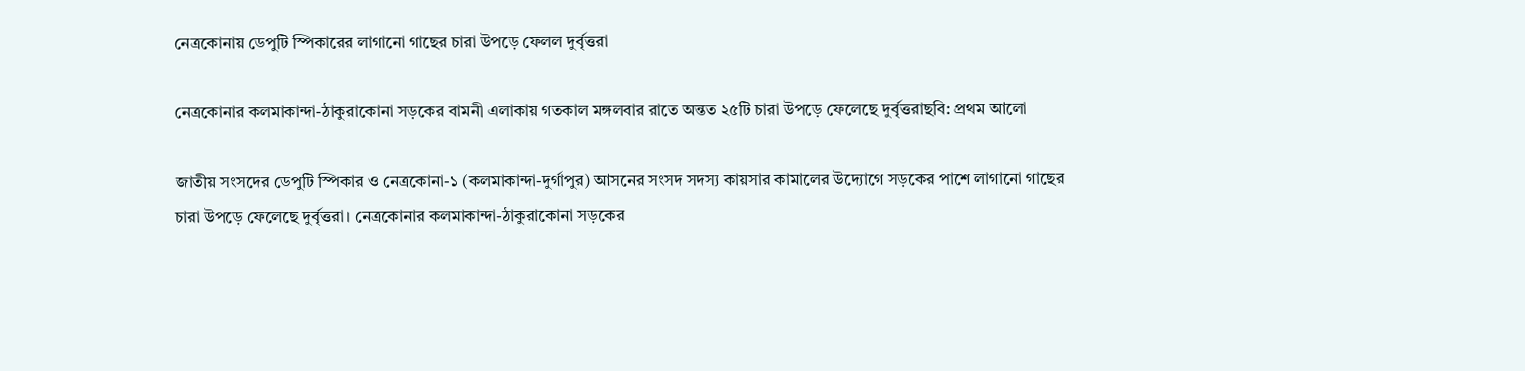নেত্রকোনায় ডেপুটি স্পিকারের লাগানো গাছের চারা উপড়ে ফেলল দুর্বৃত্তরা

নেত্রকোনার কলমাকান্দা-ঠাকুরাকোনা সড়কের বামনী এলাকায় গতকাল মঙ্গলবার রাতে অন্তত ২৫টি চারা উপড়ে ফেলেছে দুর্বৃত্তরাছবি: প্রথম আলো

জাতীয় সংসদের ডেপুটি স্পিকার ও নেত্রকোনা-১ (কলমাকান্দা-দুর্গাপুর) আসনের সংসদ সদস্য কায়সার কামালের উদ্যোগে সড়কের পাশে লাগানো গাছের চারা উপড়ে ফেলেছে দুর্বৃত্তরা। নেত্রকোনার কলমাকান্দা-ঠাকুরাকোনা সড়কের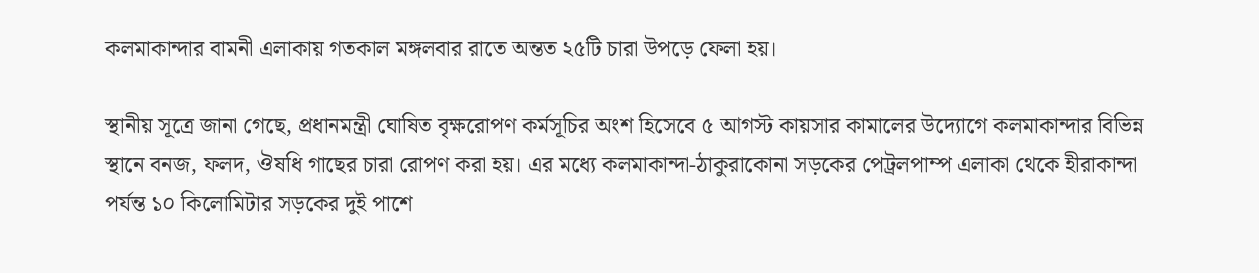কলমাকান্দার বামনী এলাকায় গতকাল মঙ্গলবার রাতে অন্তত ২৫টি চারা উপড়ে ফেলা হয়।

স্থানীয় সূত্রে জানা গেছে, প্রধানমন্ত্রী ঘোষিত বৃক্ষরোপণ কর্মসূচির অংশ হিসেবে ৫ আগস্ট কায়সার কামালের উদ্যোগে কলমাকান্দার বিভিন্ন স্থানে বনজ, ফলদ, ঔষধি গাছের চারা রোপণ করা হয়। এর মধ্যে কলমাকান্দা-ঠাকুরাকোনা সড়কের পেট্রলপাম্প এলাকা থেকে হীরাকান্দা পর্যন্ত ১০ কিলোমিটার সড়কের দুই পাশে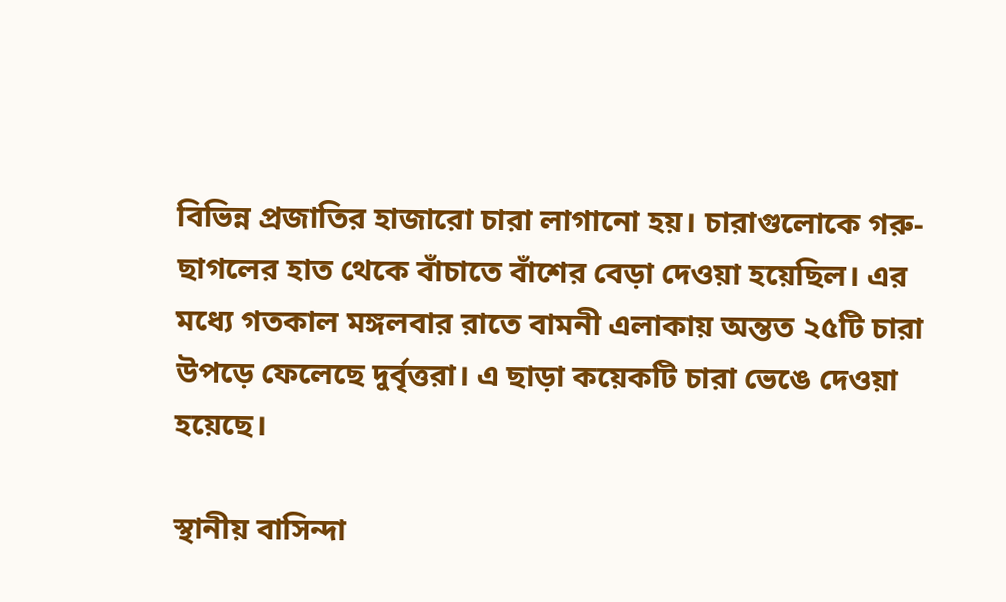বিভিন্ন প্রজাতির হাজারো চারা লাগানো হয়। চারাগুলোকে গরু-ছাগলের হাত থেকে বাঁচাতে বাঁশের বেড়া দেওয়া হয়েছিল। এর মধ্যে গতকাল মঙ্গলবার রাতে বামনী এলাকায় অন্তত ২৫টি চারা উপড়ে ফেলেছে দুর্বৃত্তরা। এ ছাড়া কয়েকটি চারা ভেঙে দেওয়া হয়েছে।

স্থানীয় বাসিন্দা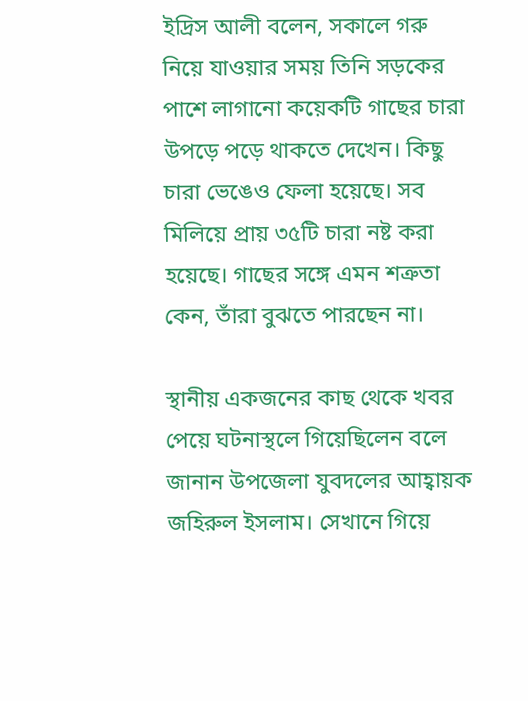ইদ্রিস আলী বলেন, সকালে গরু নিয়ে যাওয়ার সময় তিনি সড়কের পাশে লাগানো কয়েকটি গাছের চারা উপড়ে পড়ে থাকতে দেখেন। কিছু চারা ভেঙেও ফেলা হয়েছে। সব মিলিয়ে প্রায় ৩৫টি চারা নষ্ট করা হয়েছে। গাছের সঙ্গে এমন শত্রুতা কেন, তাঁরা বুঝতে পারছেন না।

স্থানীয় একজনের কাছ থেকে খবর পেয়ে ঘটনাস্থলে গিয়েছিলেন বলে জানান উপজেলা যুবদলের আহ্বায়ক জহিরুল ইসলাম। সেখানে গিয়ে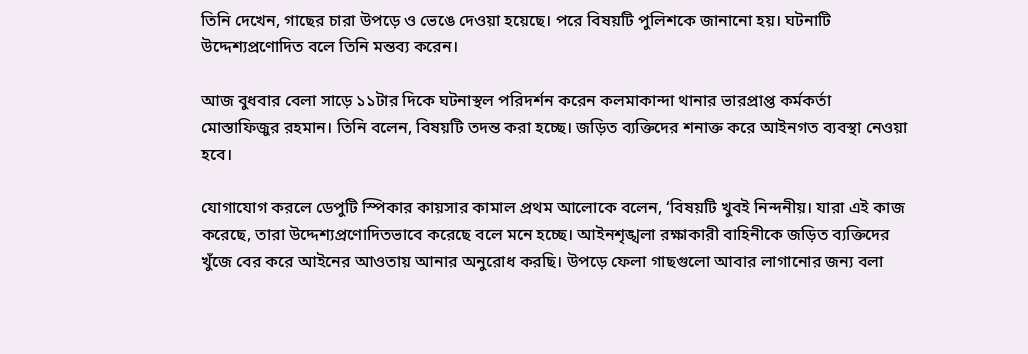তিনি দেখেন, গাছের চারা উপড়ে ও ভেঙে দেওয়া হয়েছে। পরে বিষয়টি পুলিশকে জানানো হয়। ঘটনাটি উদ্দেশ্যপ্রণোদিত বলে তিনি মন্তব্য করেন।

আজ বুধবার বেলা সাড়ে ১১টার দিকে ঘটনাস্থল পরিদর্শন করেন কলমাকান্দা থানার ভারপ্রাপ্ত কর্মকর্তা মোস্তাফিজুর রহমান। তিনি বলেন, বিষয়টি তদন্ত করা হচ্ছে। জড়িত ব্যক্তিদের শনাক্ত করে আইনগত ব্যবস্থা নেওয়া হবে।

যোগাযোগ করলে ডেপুটি স্পিকার কায়সার কামাল প্রথম আলোকে বলেন, ‘বিষয়টি খুবই নিন্দনীয়। যারা এই কাজ করেছে, তারা উদ্দেশ্যপ্রণোদিতভাবে করেছে বলে মনে হচ্ছে। আইনশৃঙ্খলা রক্ষাকারী বাহিনীকে জড়িত ব্যক্তিদের খুঁজে বের করে আইনের আওতায় আনার অনুরোধ করছি। উপড়ে ফেলা গাছগুলো আবার লাগানোর জন্য বলা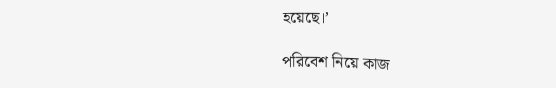হয়েছে।’

পরিবেশ নিয়ে কাজ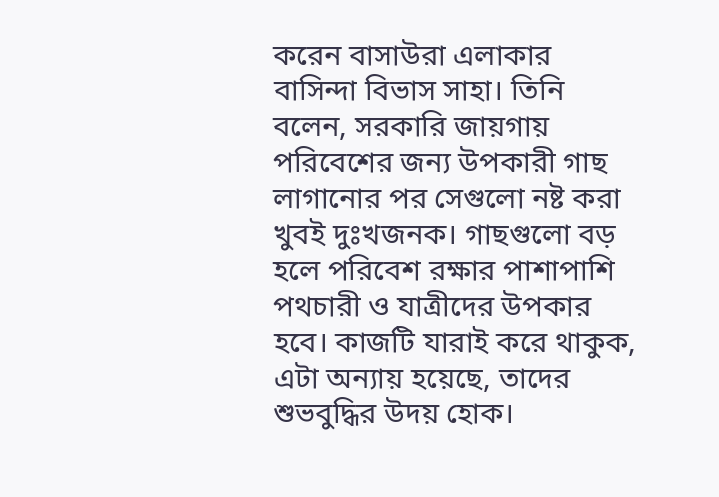করেন বাসাউরা এলাকার বাসিন্দা বিভাস সাহা। তিনি বলেন, সরকারি জায়গায় পরিবেশের জন্য উপকারী গাছ লাগানোর পর সেগুলো নষ্ট করা খুবই দুঃখজনক। গাছগুলো বড় হলে পরিবেশ রক্ষার পাশাপাশি পথচারী ও যাত্রীদের উপকার হবে। কাজটি যারাই করে থাকুক, এটা অন্যায় হয়েছে, তাদের শুভবুদ্ধির উদয় হোক।